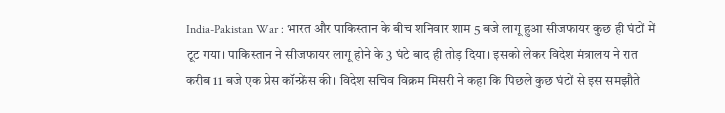India-Pakistan War : भारत और पाकिस्तान के बीच शनिवार शाम 5 बजे लागू हुआ सीजफायर कुछ ही घंटों में टूट गया। पाकिस्तान ने सीजफायर लागू होने के 3 घंटे बाद ही तोड़ दिया। इसको लेकर विदेश मंत्रालय ने रात करीब 11 बजे एक प्रेस कॉन्फ्रेंस की। विदेश सचिव विक्रम मिसरी ने कहा कि पिछले कुछ घंटों से इस समझौते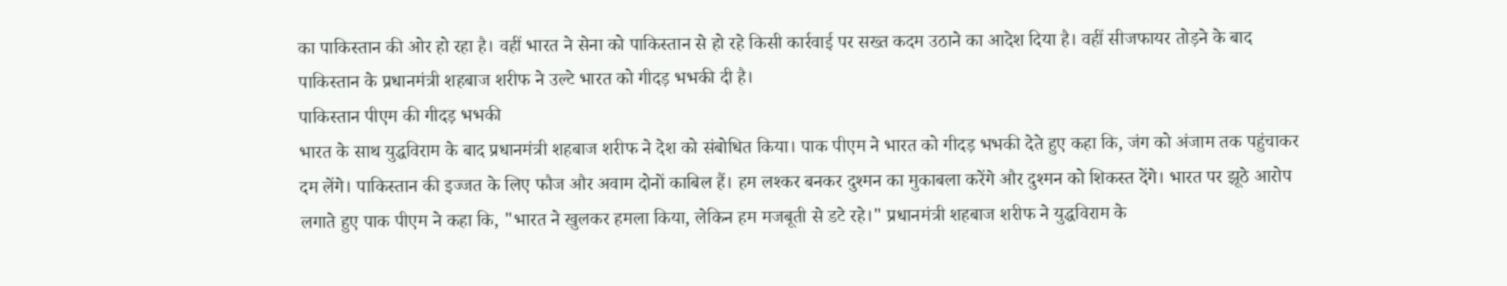का पाकिस्तान की ओर हो रहा है। वहीं भारत ने सेना को पाकिस्तान से हो रहे किसी कार्रवाई पर सख्त कदम उठाने का आदेश दिया है। वहीं सीजफायर तोड़ने के बाद पाकिस्तान के प्रधानमंत्री शहबाज शरीफ ने उल्टे भारत को गीदड़ भभकी दी है।
पाकिस्तान पीएम की गीदड़ भभकी
भारत के साथ युद्धविराम के बाद प्रधानमंत्री शहबाज शरीफ ने देश को संबोधित किया। पाक पीएम ने भारत को गीदड़ भभकी देते हुए कहा कि, जंग को अंजाम तक पहुंचाकर दम लेंगे। पाकिस्तान की इज्जत के लिए फौज और अवाम दोनों काबिल हैं। हम लश्कर बनकर दुश्मन का मुकाबला करेंगे और दुश्मन को शिकस्त देंगे। भारत पर झूठे आरोप लगाते हुए पाक पीएम ने कहा कि, "भारत ने खुलकर हमला किया, लेकिन हम मजबूती से डटे रहे।" प्रधानमंत्री शहबाज शरीफ ने युद्धविराम के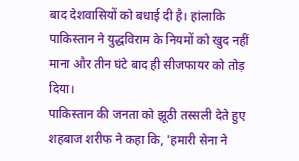बाद देशवासियों को बधाई दी है। हांलाकि पाकिस्तान ने युद्धविराम के नियमों को खुद नहीं माना और तीन घंटे बाद ही सीजफायर को तोड़ दिया।
पाकिस्तान की जनता को झूठी तस्सली देते हुए शहबाज शरीफ ने कहा कि, 'हमारी सेना ने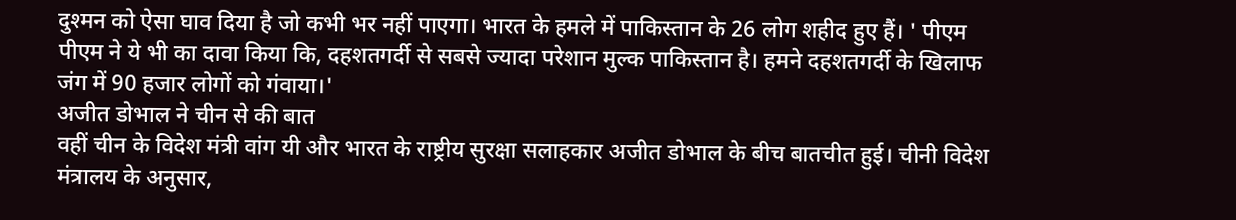दुश्मन को ऐसा घाव दिया है जो कभी भर नहीं पाएगा। भारत के हमले में पाकिस्तान के 26 लोग शहीद हुए हैं। ' पीएम पीएम ने ये भी का दावा किया कि, दहशतगर्दी से सबसे ज्यादा परेशान मुल्क पाकिस्तान है। हमने दहशतगर्दी के खिलाफ जंग में 90 हजार लोगों को गंवाया।'
अजीत डोभाल ने चीन से की बात
वहीं चीन के विदेश मंत्री वांग यी और भारत के राष्ट्रीय सुरक्षा सलाहकार अजीत डोभाल के बीच बातचीत हुई। चीनी विदेश मंत्रालय के अनुसार,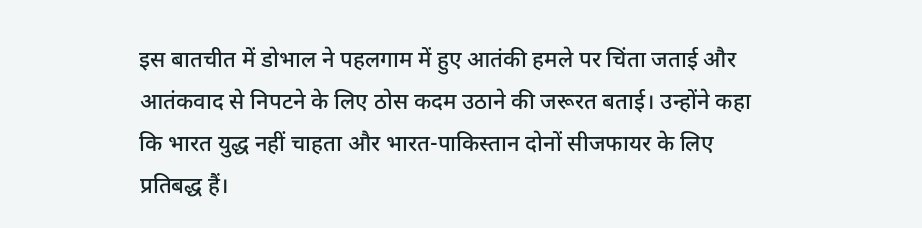इस बातचीत में डोभाल ने पहलगाम में हुए आतंकी हमले पर चिंता जताई और आतंकवाद से निपटने के लिए ठोस कदम उठाने की जरूरत बताई। उन्होंने कहा कि भारत युद्ध नहीं चाहता और भारत-पाकिस्तान दोनों सीजफायर के लिए प्रतिबद्ध हैं।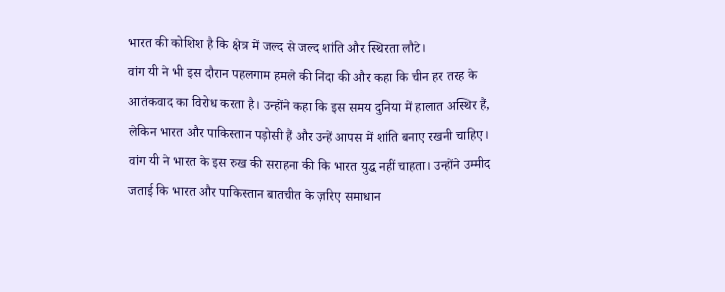भारत की कोशिश है कि क्षेत्र में जल्द से जल्द शांति और स्थिरता लौटे।
वांग यी ने भी इस दौरान पहलगाम हमले की निंदा की और कहा कि चीन हर तरह के आतंकवाद का विरोध करता है। उन्होंने कहा कि इस समय दुनिया में हालात अस्थिर हैं, लेकिन भारत और पाकिस्तान पड़ोसी हैं और उन्हें आपस में शांति बनाए रखनी चाहिए। वांग यी ने भारत के इस रुख की सराहना की कि भारत युद्ध नहीं चाहता। उन्होंने उम्मीद जताई कि भारत और पाकिस्तान बातचीत के ज़रिए समाधान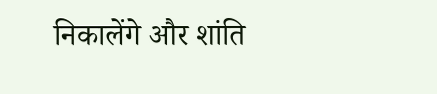निकालेंगे और शांति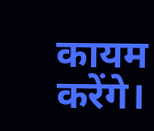कायम करेंगे।